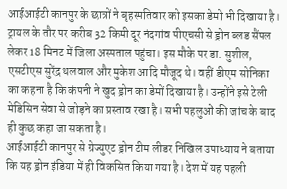आईआईटी कानपुर के छात्रों ने बृहस्पतिवार को इसका डेमो भी दिखाया है। ट्रायल के तौर पर करीब 32 किमी दूर नंदगांव पीएचसी से ड्रोन ब्लड सैंपल लेकर 18 मिनट में जिला अस्पताल पहुंचा। इस मौके पर डा. सुशील, एसटीएस सुरेंद्र थलवाल और मुकेश आदि मौजूद थे। वहीं डीएम सोनिका का कहना है कि कंपनी ने खुद ड्रोन का डेमों दिखाया है। उन्होंने इसे टेली मेडिसिन सेवा से जोड़ने का प्रस्ताव रखा है। सभी पहलुओं की जांच के बाद ही कुछ कहा जा सकता है।
आईआईटी कानपुर से ग्रेज्युएट ड्रोन टीम लीडर निखिल उपाध्याय ने बताया कि यह ड्रोन इंडिया में ही विकसित किया गया है। देश में यह पहली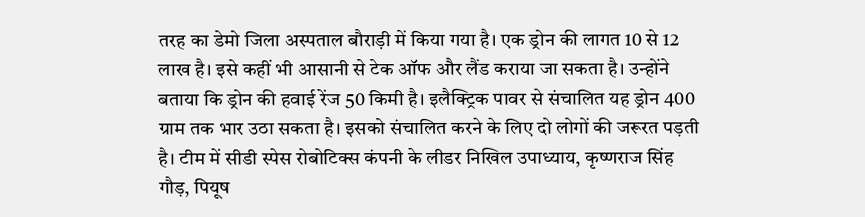तरह का डेमो जिला अस्पताल बौराड़ी में किया गया है। एक ड्रोन की लागत 10 से 12 लाख है। इसे कहीं भी आसानी से टेक ऑफ और लैंड कराया जा सकता है। उन्होंने बताया कि ड्रोन की हवाई रेंज 50 किमी है। इलैक्ट्रिक पावर से संचालित यह ड्रोन 400 ग्राम तक भार उठा सकता है। इसको संचालित करने के लिए दो लोगों की जरूरत पड़ती है। टीम में सीडी स्पेस रोबोटिक्स कंपनी के लीडर निखिल उपाध्याय, कृष्णराज सिंह गौड़, पियूष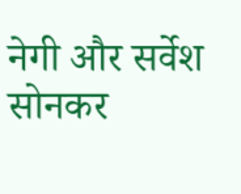नेगी और सर्वेश सोनकर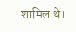शामिल थे।